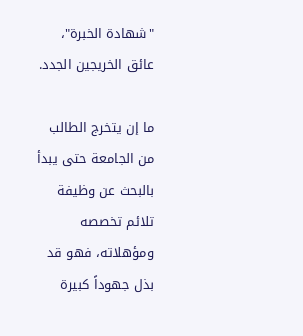"شهادة الخبرة"، عائق الخريجين الجدد.

ما إن يتخرج الطالب من الجامعة حتى يبدأ بالبحث عن وظيفة تلائم تخصصه ومؤهلاته، فهو قد بذل جهوداً كبيرة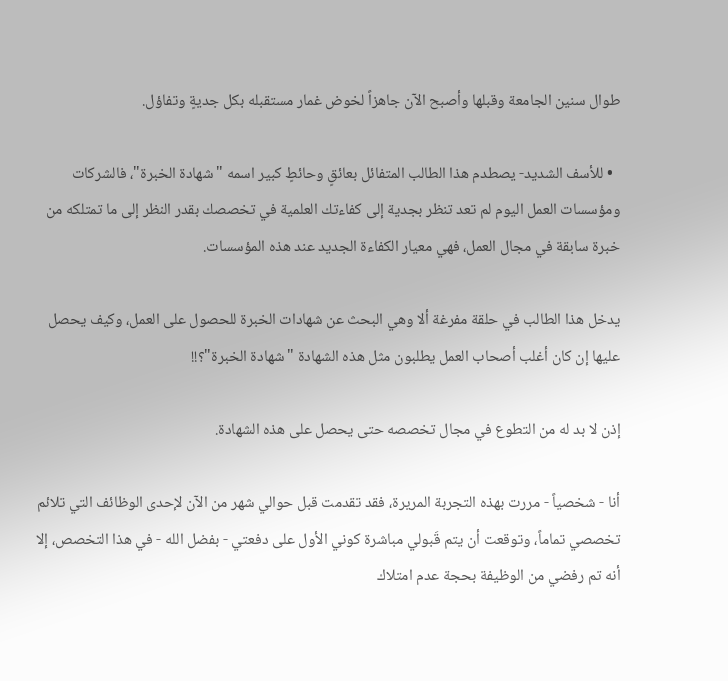طوال سنين الجامعة وقبلها وأصبح الآن جاهزاً لخوض غمار مستقبله بكل جديةٍ وتفاؤل.

  • للأسف الشديد- يصطدم هذا الطالب المتفائل بعائقٍ وحائطٍ كبير اسمه "شهادة الخبرة"، فالشركات ومؤسسات العمل اليوم لم تعد تنظر بجدية إلى كفاءتك العلمية في تخصصك بقدر النظر إلى ما تمتلكه من خبرة سابقة في مجال العمل، فهي معيار الكفاءة الجديد عند هذه المؤسسات.

يدخل هذا الطالب في حلقة مفرغة ألا وهي البحث عن شهادات الخبرة للحصول على العمل، وكيف يحصل عليها إن كان أغلب أصحاب العمل يطلبون مثل هذه الشهادة "شهادة الخبرة"؟!!

إذن لا بد له من التطوع في مجال تخصصه حتى يحصل على هذه الشهادة.

أنا - شخصياً - مررت بهذه التجربة المريرة، فقد تقدمت قبل حوالي شهر من الآن لإحدى الوظائف التي تلائم تخصصي تماماً، وتوقعت أن يتم قَبولي مباشرة كوني الأول على دفعتي - بفضل الله - في هذا التخصص، إلا أنه تم رفضي من الوظيفة بحجة عدم امتلاك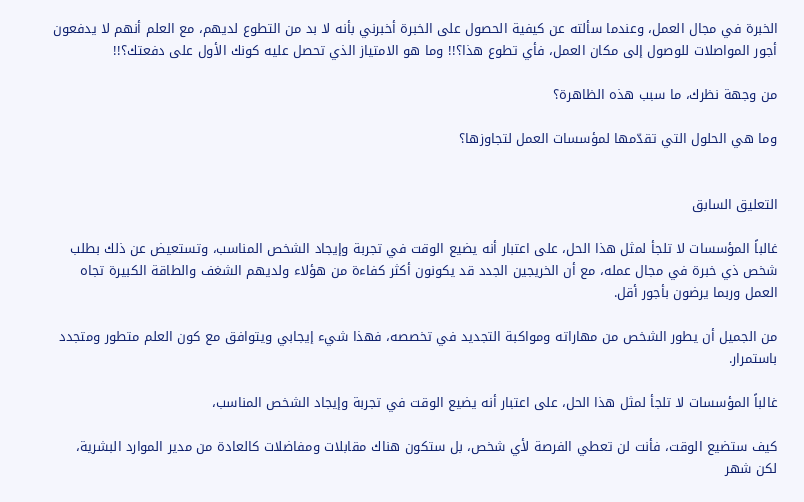الخبرة في مجال العمل، وعندما سألته عن كيفية الحصول على الخبرة أخبرني بأنه لا بد من التطوع لديهم، مع العلم أنهم لا يدفعون أجور المواصلات للوصول إلى مكان العمل، فأي تطوع هذا؟!! وما هو الامتياز الذي تحصل عليه كونك الأول على دفعتك؟!!

من وجهة نظرك، ما سبب هذه الظاهرة؟

وما هي الحلول التي تقدّمها لمؤسسات العمل لتجاوزها؟


التعليق السابق

غالباً المؤسسات لا تلجأ لمثل هذا الحل، على اعتبار أنه يضيع الوقت في تجربة وإيجاد الشخص المناسب، وتستعيض عن ذلك بطلب شخص ذي خبرة في مجال عمله، مع أن الخريجين الجدد قد يكونون أكثر كفاءة من هؤلاء ولديهم الشغف والطاقة الكبيرة تجاه العمل وربما يرضون بأجور أقل.

من الجميل أن يطور الشخص من مهاراته ومواكبة التجديد في تخصصه، فهذا شيء إيجابي ويتوافق مع كون العلم متطور ومتجدد باستمرار.

غالباً المؤسسات لا تلجأ لمثل هذا الحل، على اعتبار أنه يضيع الوقت في تجربة وإيجاد الشخص المناسب،

كيف ستضيع الوقت، فأنت لن تعطي الفرصة لأي شخص، بل ستكون هناك مقابلات ومفاضلات كالعادة من مدير الموارد البشرية، لكن شهر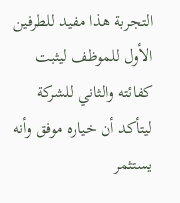التجربة هذا مفيد للطرفين الأول للموظف ليثبت كفائته والثاني للشركة ليتأكد أن خياره موفق وأنه يستثمر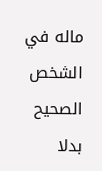ماله في الشخص الصحيح بدلا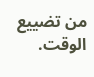من تضييع الوقت.